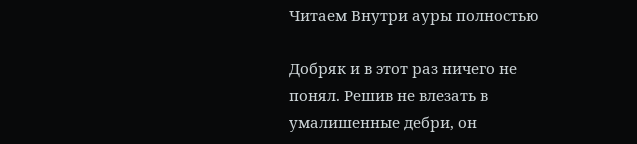Читаем Внутри ауры полностью

Добряк и в этот раз ничего не понял. Решив не влезать в умалишенные дебри, он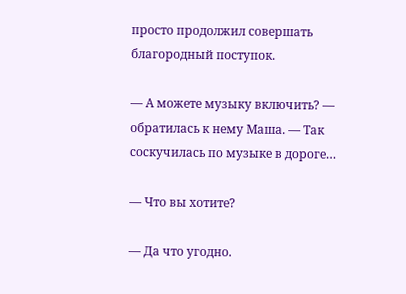просто продолжил совершать благородный поступок.

— А можете музыку включить? — обратилась к нему Маша. — Так соскучилась по музыке в дороге…

— Что вы хотите?

— Да что угодно.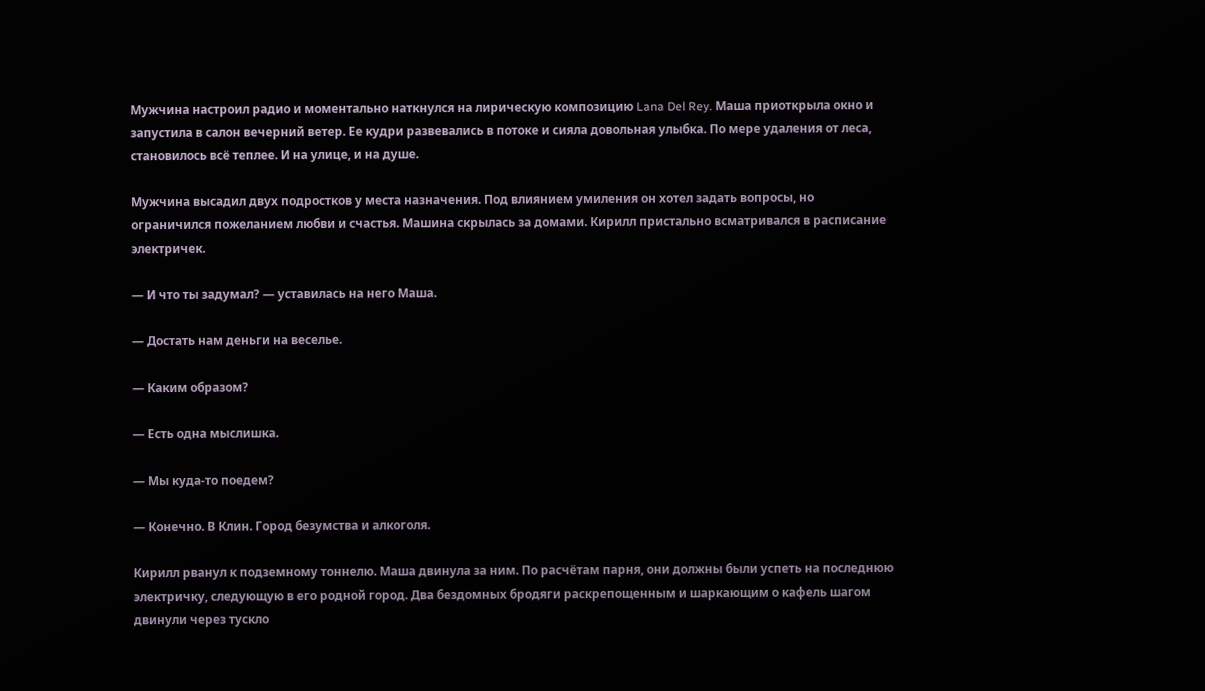Мужчина настроил радио и моментально наткнулся на лирическую композицию Lana Del Rey. Маша приоткрыла окно и запустила в салон вечерний ветер. Ее кудри развевались в потоке и сияла довольная улыбка. По мере удаления от леса, становилось всё теплее. И на улице, и на душе.

Мужчина высадил двух подростков у места назначения. Под влиянием умиления он хотел задать вопросы, но ограничился пожеланием любви и счастья. Машина скрылась за домами. Кирилл пристально всматривался в расписание электричек.

— И что ты задумал? — уставилась на него Маша.

— Достать нам деньги на веселье.

— Каким образом?

— Есть одна мыслишка.

— Мы куда-то поедем?

— Конечно. В Клин. Город безумства и алкоголя.

Кирилл рванул к подземному тоннелю. Маша двинула за ним. По расчётам парня, они должны были успеть на последнюю электричку, следующую в его родной город. Два бездомных бродяги раскрепощенным и шаркающим о кафель шагом двинули через тускло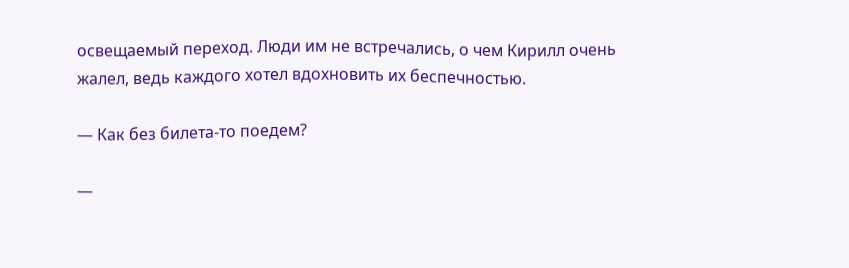освещаемый переход. Люди им не встречались, о чем Кирилл очень жалел, ведь каждого хотел вдохновить их беспечностью.

— Как без билета-то поедем?

—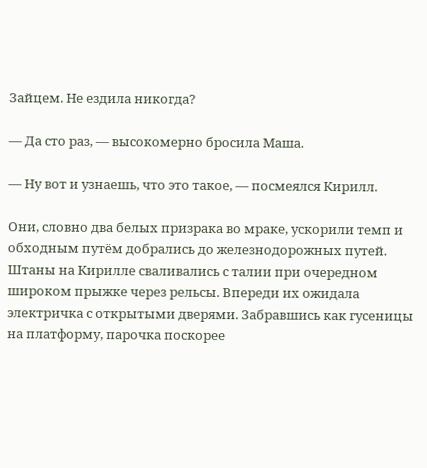Зайцем. Не ездила никогда?

— Да сто раз, — высокомерно бросила Маша.

— Ну вот и узнаешь, что это такое, — посмеялся Кирилл.

Они, словно два белых призрака во мраке, ускорили темп и обходным путём добрались до железнодорожных путей. Штаны на Кирилле сваливались с талии при очередном широком прыжке через рельсы. Впереди их ожидала электричка с открытыми дверями. Забравшись как гусеницы на платформу, парочка поскорее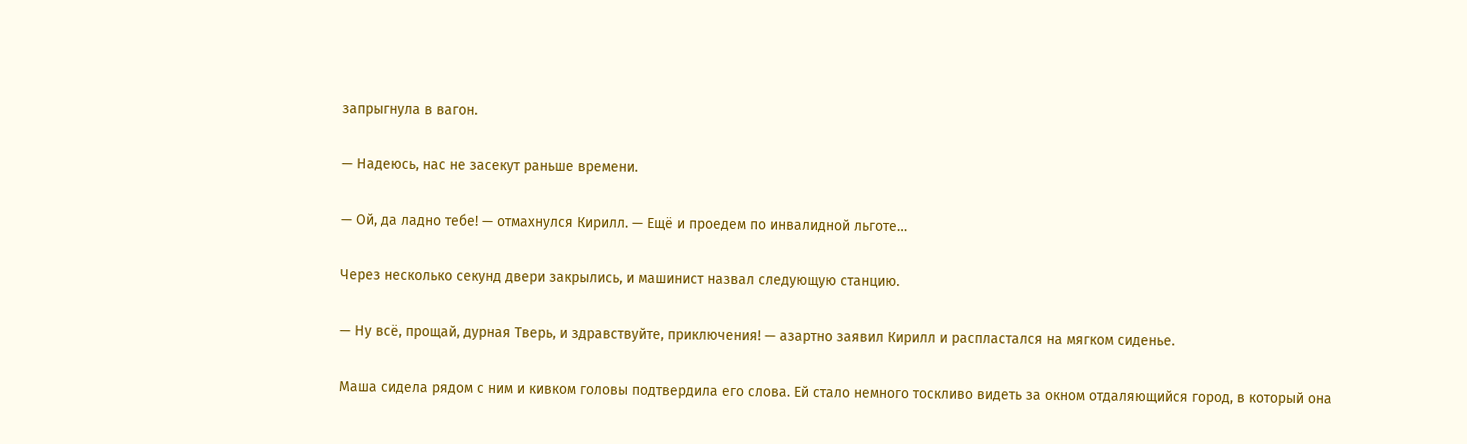запрыгнула в вагон.

— Надеюсь, нас не засекут раньше времени.

— Ой, да ладно тебе! — отмахнулся Кирилл. — Ещё и проедем по инвалидной льготе…

Через несколько секунд двери закрылись, и машинист назвал следующую станцию.

— Ну всё, прощай, дурная Тверь, и здравствуйте, приключения! — азартно заявил Кирилл и распластался на мягком сиденье.

Маша сидела рядом с ним и кивком головы подтвердила его слова. Ей стало немного тоскливо видеть за окном отдаляющийся город, в который она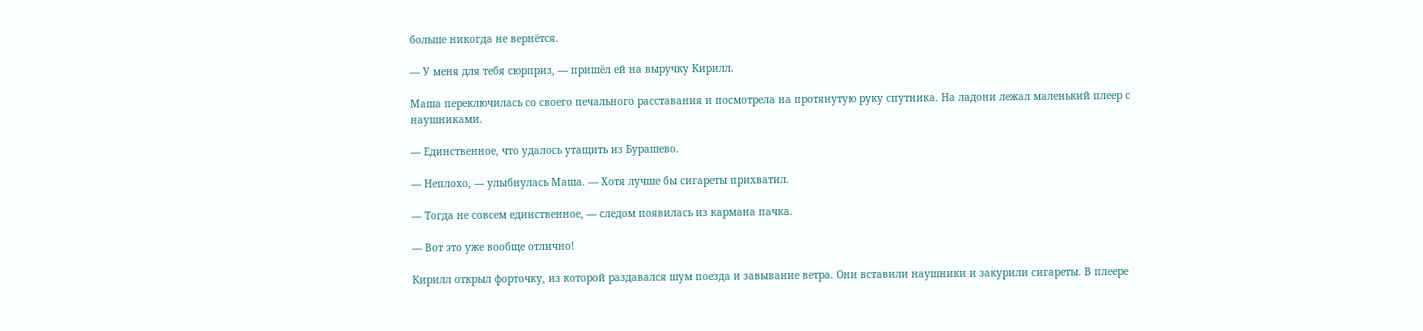больше никогда не вернётся.

— У меня для тебя сюрприз, — пришёл ей на выручку Кирилл.

Маша переключилась со своего печального расставания и посмотрела на протянутую руку спутника. На ладони лежал маленький плеер с наушниками.

— Единственное, что удалось утащить из Бурашево.

— Неплохо, — улыбнулась Маша. — Хотя лучше бы сигареты прихватил.

— Тогда не совсем единственное, — следом появилась из кармана пачка.

— Вот это уже вообще отлично!

Кирилл открыл форточку, из которой раздавался шум поезда и завывание ветра. Они вставили наушники и закурили сигареты. В плеере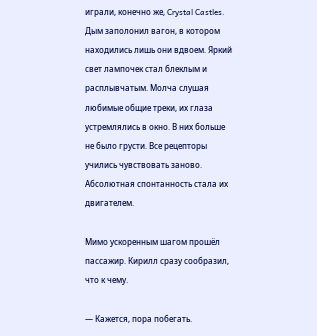играли, конечно же, Crystal Castles. Дым заполонил вагон, в котором находились лишь они вдвоем. Яркий свет лампочек стал блеклым и расплывчатым. Молча слушая любимые общие треки, их глаза устремлялись в окно. В них больше не было грусти. Все рецепторы учились чувствовать заново. Абсолютная спонтанность стала их двигателем.

Мимо ускоренным шагом прошёл пассажир. Кирилл сразу сообразил, что к чему.

— Кажется, пора побегать.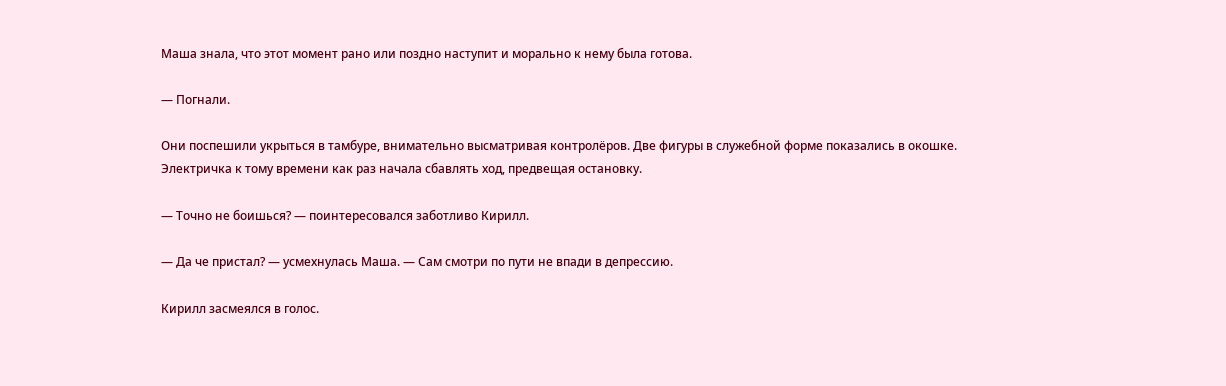Маша знала, что этот момент рано или поздно наступит и морально к нему была готова.

— Погнали.

Они поспешили укрыться в тамбуре, внимательно высматривая контролёров. Две фигуры в служебной форме показались в окошке. Электричка к тому времени как раз начала сбавлять ход, предвещая остановку.

— Точно не боишься? — поинтересовался заботливо Кирилл.

— Да че пристал? — усмехнулась Маша. — Сам смотри по пути не впади в депрессию.

Кирилл засмеялся в голос.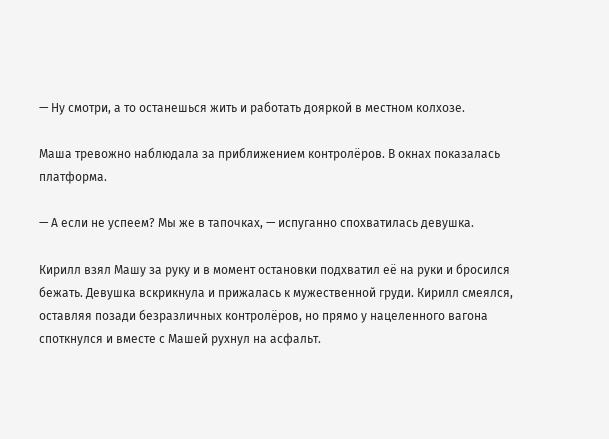— Ну смотри, а то останешься жить и работать дояркой в местном колхозе.

Маша тревожно наблюдала за приближением контролёров. В окнах показалась платформа.

— А если не успеем? Мы же в тапочках, — испуганно спохватилась девушка.

Кирилл взял Машу за руку и в момент остановки подхватил её на руки и бросился бежать. Девушка вскрикнула и прижалась к мужественной груди. Кирилл смеялся, оставляя позади безразличных контролёров, но прямо у нацеленного вагона споткнулся и вместе с Машей рухнул на асфальт.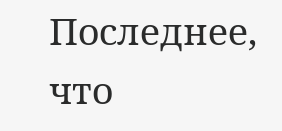Последнее, что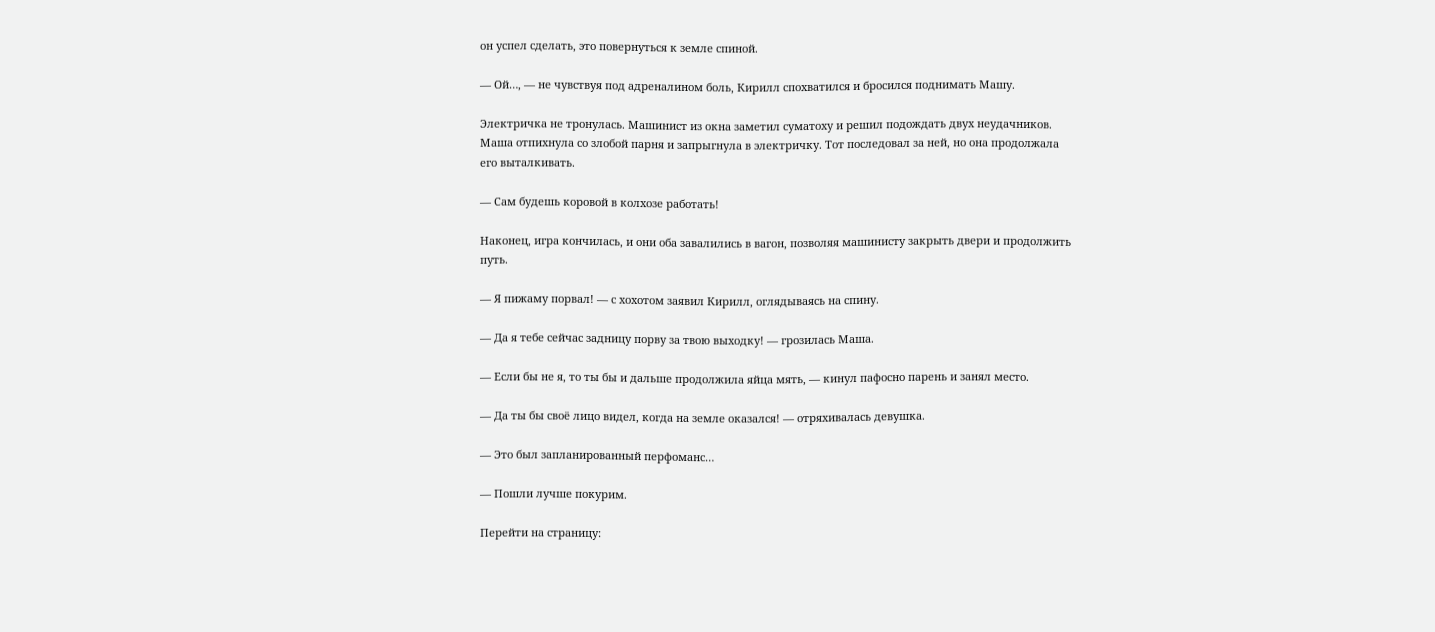он успел сделать, это повернуться к земле спиной.

— Ой…, — не чувствуя под адреналином боль, Кирилл спохватился и бросился поднимать Машу.

Электричка не тронулась. Машинист из окна заметил суматоху и решил подождать двух неудачников. Маша отпихнула со злобой парня и запрыгнула в электричку. Тот последовал за ней, но она продолжала его выталкивать.

— Сам будешь коровой в колхозе работать!

Наконец, игра кончилась, и они оба завалились в вагон, позволяя машинисту закрыть двери и продолжить путь.

— Я пижаму порвал! — с хохотом заявил Кирилл, оглядываясь на спину.

— Да я тебе сейчас задницу порву за твою выходку! — грозилась Маша.

— Если бы не я, то ты бы и дальше продолжила яйца мять, — кинул пафосно парень и занял место.

— Да ты бы своё лицо видел, когда на земле оказался! — отряхивалась девушка.

— Это был запланированный перфоманс…

— Пошли лучше покурим.

Перейти на страницу: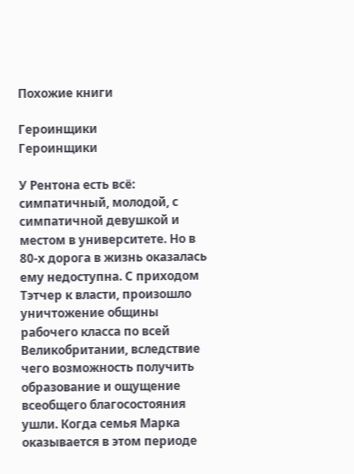Похожие книги

Героинщики
Героинщики

У Рентона есть всё: симпатичный, молодой, с симпатичной девушкой и местом в университете. Но в 80-х дорога в жизнь оказалась ему недоступна. С приходом Тэтчер к власти, произошло уничтожение общины рабочего класса по всей Великобритании, вследствие чего возможность получить образование и ощущение всеобщего благосостояния ушли. Когда семья Марка оказывается в этом периоде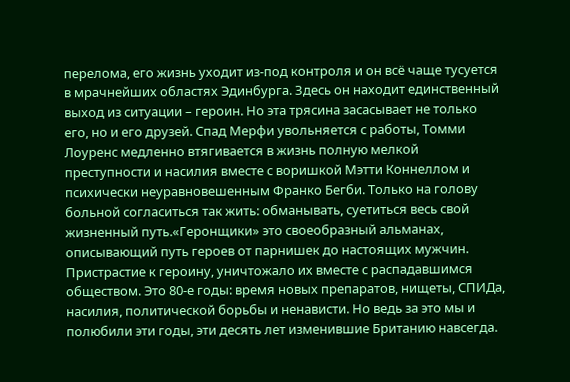перелома, его жизнь уходит из-под контроля и он всё чаще тусуется в мрачнейших областях Эдинбурга. Здесь он находит единственный выход из ситуации – героин. Но эта трясина засасывает не только его, но и его друзей. Спад Мерфи увольняется с работы, Томми Лоуренс медленно втягивается в жизнь полную мелкой преступности и насилия вместе с воришкой Мэтти Коннеллом и психически неуравновешенным Франко Бегби. Только на голову больной согласиться так жить: обманывать, суетиться весь свой жизненный путь.«Геронщики» это своеобразный альманах, описывающий путь героев от парнишек до настоящих мужчин. Пристрастие к героину, уничтожало их вместе с распадавшимся обществом. Это 80-е годы: время новых препаратов, нищеты, СПИДа, насилия, политической борьбы и ненависти. Но ведь за это мы и полюбили эти годы, эти десять лет изменившие Британию навсегда.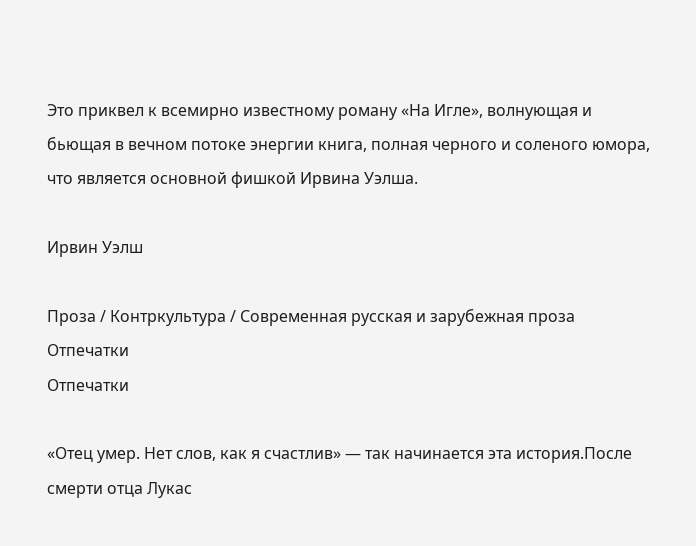Это приквел к всемирно известному роману «На Игле», волнующая и бьющая в вечном потоке энергии книга, полная черного и соленого юмора, что является основной фишкой Ирвина Уэлша.

Ирвин Уэлш

Проза / Контркультура / Современная русская и зарубежная проза
Отпечатки
Отпечатки

«Отец умер. Нет слов, как я счастлив» — так начинается эта история.После смерти отца Лукас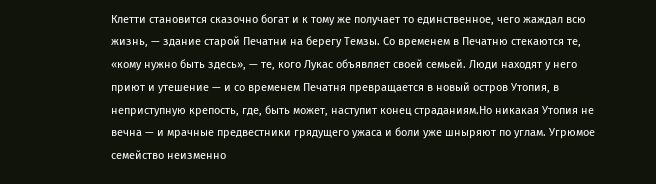Клетти становится сказочно богат и к тому же получает то единственное, чего жаждал всю жизнь, — здание старой Печатни на берегу Темзы. Со временем в Печатню стекаются те, «кому нужно быть здесь», — те, кого Лукас объявляет своей семьей. Люди находят у него приют и утешение — и со временем Печатня превращается в новый остров Утопия, в неприступную крепость, где, быть может, наступит конец страданиям.Но никакая Утопия не вечна — и мрачные предвестники грядущего ужаса и боли уже шныряют по углам. Угрюмое семейство неизменно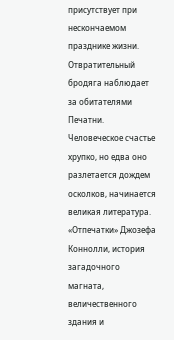присутствует при нескончаемом празднике жизни. Отвратительный бродяга наблюдает за обитателями Печатни. Человеческое счастье хрупко, но едва оно разлетается дождем осколков, начинается великая литература. «Отпечатки» Джозефа Коннолли, история загадочного магната, величественного здания и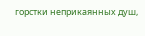горстки неприкаянных душ,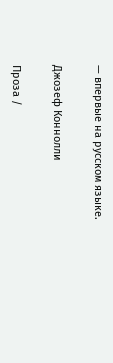— впервые на русском языке.

Джозеф Коннолли

Проза /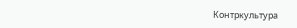Контркультура